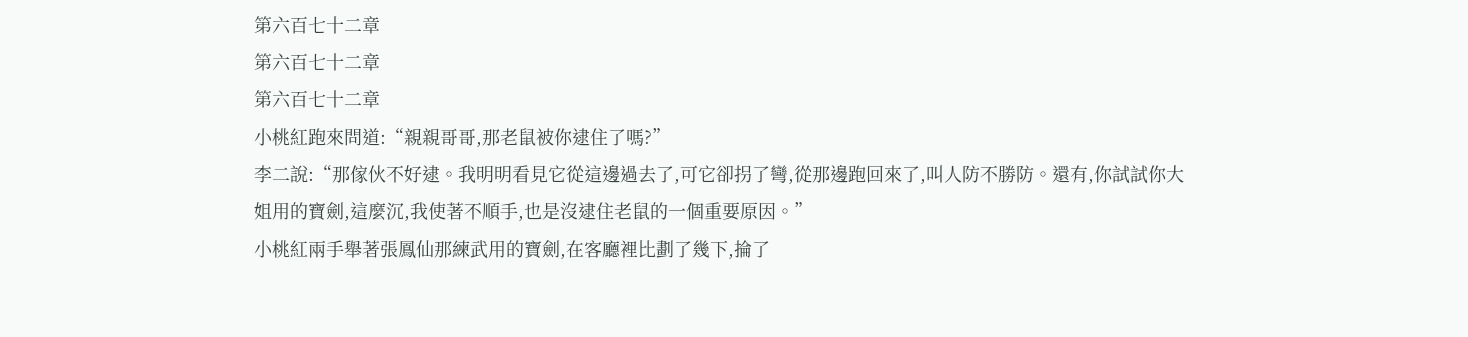第六百七十二章
第六百七十二章
第六百七十二章
小桃紅跑來問道:“親親哥哥,那老鼠被你逮住了嗎?”
李二說:“那傢伙不好逮。我明明看見它從這邊過去了,可它卻拐了彎,從那邊跑回來了,叫人防不勝防。還有,你試試你大姐用的寶劍,這麼沉,我使著不順手,也是沒逮住老鼠的一個重要原因。”
小桃紅兩手舉著張鳳仙那練武用的寶劍,在客廳裡比劃了幾下,掄了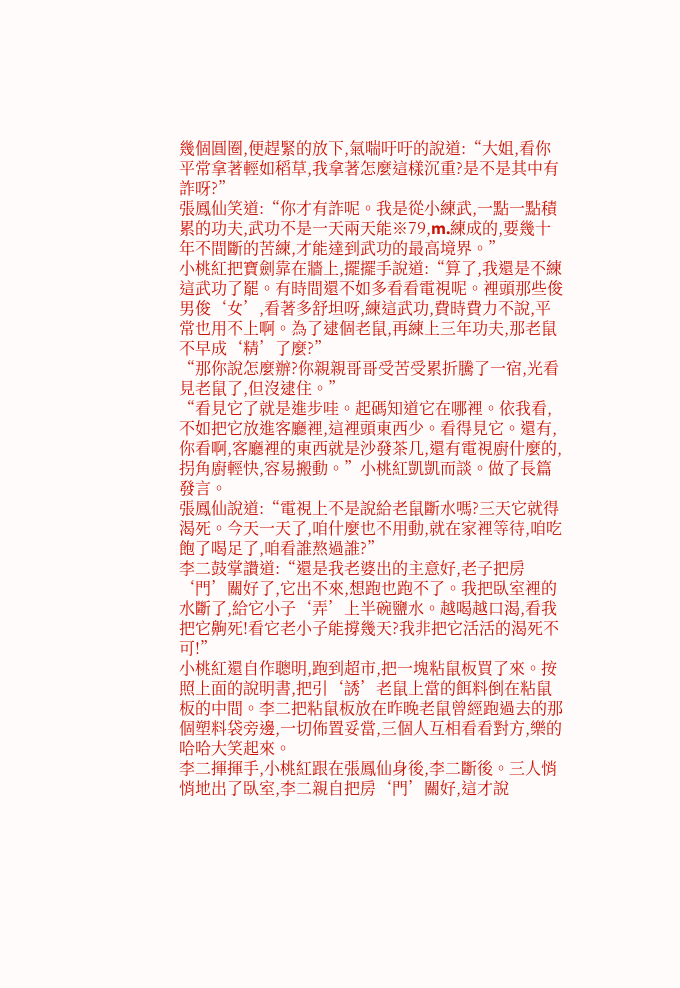幾個圓圈,便趕緊的放下,氣喘吁吁的說道:“大姐,看你平常拿著輕如稻草,我拿著怎麼這樣沉重?是不是其中有詐呀?”
張鳳仙笑道:“你才有詐呢。我是從小練武,一點一點積累的功夫,武功不是一天兩天能※79,m.練成的,要幾十年不間斷的苦練,才能達到武功的最高境界。”
小桃紅把寶劍靠在牆上,擺擺手說道:“算了,我還是不練這武功了罷。有時間還不如多看看電視呢。裡頭那些俊男俊‘女’,看著多舒坦呀,練這武功,費時費力不說,平常也用不上啊。為了逮個老鼠,再練上三年功夫,那老鼠不早成‘精’了麼?”
“那你說怎麼辦?你親親哥哥受苦受累折騰了一宿,光看見老鼠了,但沒逮住。”
“看見它了就是進步哇。起碼知道它在哪裡。依我看,不如把它放進客廳裡,這裡頭東西少。看得見它。還有,你看啊,客廳裡的東西就是沙發茶几,還有電視廚什麼的,拐角廚輕快,容易搬動。”小桃紅凱凱而談。做了長篇發言。
張鳳仙說道:“電視上不是說給老鼠斷水嗎?三天它就得渴死。今天一天了,咱什麼也不用動,就在家裡等待,咱吃飽了喝足了,咱看誰熬過誰?”
李二鼓掌讚道:“還是我老婆出的主意好,老子把房‘門’關好了,它出不來,想跑也跑不了。我把臥室裡的水斷了,給它小子‘弄’上半碗鹽水。越喝越口渴,看我把它齁死!看它老小子能撐幾天?我非把它活活的渴死不可!”
小桃紅還自作聰明,跑到超市,把一塊粘鼠板買了來。按照上面的說明書,把引‘誘’老鼠上當的餌料倒在粘鼠板的中間。李二把粘鼠板放在昨晚老鼠曾經跑過去的那個塑料袋旁邊,一切佈置妥當,三個人互相看看對方,樂的哈哈大笑起來。
李二揮揮手,小桃紅跟在張鳳仙身後,李二斷後。三人悄悄地出了臥室,李二親自把房‘門’關好,這才說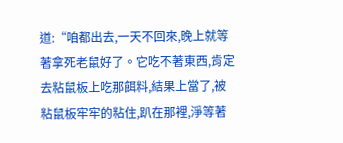道:“咱都出去,一天不回來,晚上就等著拿死老鼠好了。它吃不著東西,肯定去粘鼠板上吃那餌料,結果上當了,被粘鼠板牢牢的粘住,趴在那裡,淨等著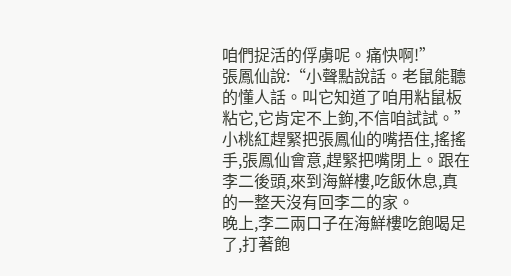咱們捉活的俘虜呢。痛快啊!”
張鳳仙說:“小聲點說話。老鼠能聽的懂人話。叫它知道了咱用粘鼠板粘它,它肯定不上鉤,不信咱試試。”
小桃紅趕緊把張鳳仙的嘴捂住,搖搖手,張鳳仙會意,趕緊把嘴閉上。跟在李二後頭,來到海鮮樓,吃飯休息,真的一整天沒有回李二的家。
晚上,李二兩口子在海鮮樓吃飽喝足了,打著飽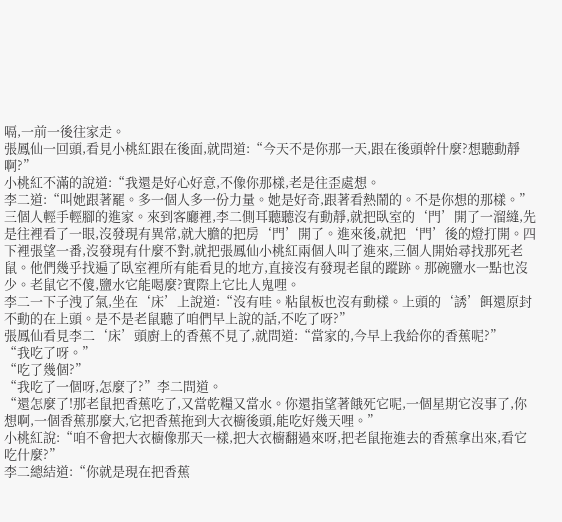嗝,一前一後往家走。
張鳳仙一回頭,看見小桃紅跟在後面,就問道:“今天不是你那一天,跟在後頭幹什麼?想聽動靜啊?”
小桃紅不滿的說道:“我還是好心好意,不像你那樣,老是往歪處想。
李二道:“叫她跟著罷。多一個人多一份力量。她是好奇,跟著看熱鬧的。不是你想的那樣。”
三個人輕手輕腳的進家。來到客廳裡,李二側耳聽聽沒有動靜,就把臥室的‘門’開了一溜縫,先是往裡看了一眼,沒發現有異常,就大膽的把房‘門’開了。進來後,就把‘門’後的燈打開。四下裡張望一番,沒發現有什麼不對,就把張鳳仙小桃紅兩個人叫了進來,三個人開始尋找那死老鼠。他們幾乎找遍了臥室裡所有能看見的地方,直接沒有發現老鼠的蹤跡。那碗鹽水一點也沒少。老鼠它不傻,鹽水它能喝麼?實際上它比人鬼哩。
李二一下子洩了氣,坐在‘床’上說道:“沒有哇。粘鼠板也沒有動樣。上頭的‘誘’餌還原封不動的在上頭。是不是老鼠聽了咱們早上說的話,不吃了呀?”
張鳳仙看見李二‘床’頭廚上的香蕉不見了,就問道:“當家的,今早上我給你的香蕉呢?”
“我吃了呀。”
“吃了幾個?”
“我吃了一個呀,怎麼了?”李二問道。
“還怎麼了!那老鼠把香蕉吃了,又當乾糧又當水。你還指望著餓死它呢,一個星期它沒事了,你想啊,一個香蕉那麼大,它把香蕉拖到大衣櫥後頭,能吃好幾天哩。”
小桃紅說:“咱不會把大衣櫥像那天一樣,把大衣櫥翻過來呀,把老鼠拖進去的香蕉拿出來,看它吃什麼?”
李二總結道:“你就是現在把香蕉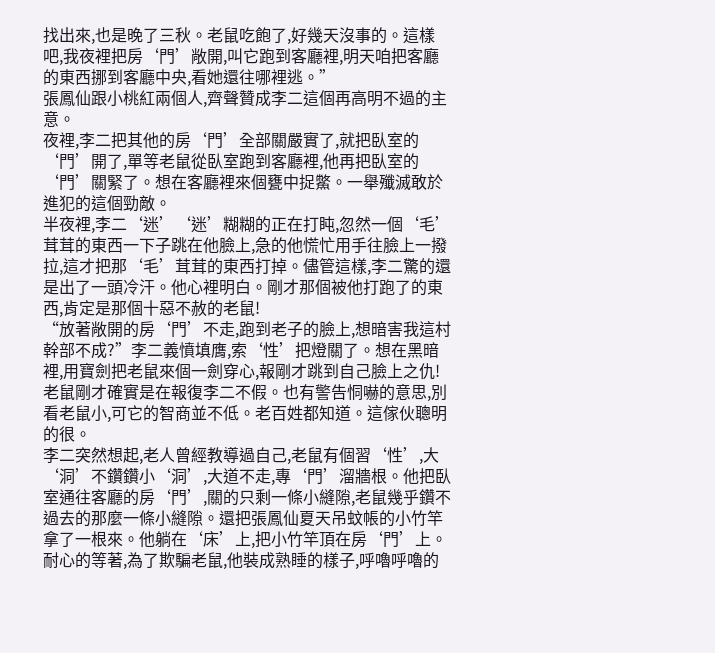找出來,也是晚了三秋。老鼠吃飽了,好幾天沒事的。這樣吧,我夜裡把房‘門’敞開,叫它跑到客廳裡,明天咱把客廳的東西挪到客廳中央,看她還往哪裡逃。”
張鳳仙跟小桃紅兩個人,齊聲贊成李二這個再高明不過的主意。
夜裡,李二把其他的房‘門’全部關嚴實了,就把臥室的‘門’開了,單等老鼠從臥室跑到客廳裡,他再把臥室的‘門’關緊了。想在客廳裡來個甕中捉鱉。一舉殲滅敢於進犯的這個勁敵。
半夜裡,李二‘迷’‘迷’糊糊的正在打盹,忽然一個‘毛’茸茸的東西一下子跳在他臉上,急的他慌忙用手往臉上一撥拉,這才把那‘毛’茸茸的東西打掉。儘管這樣,李二驚的還是出了一頭冷汗。他心裡明白。剛才那個被他打跑了的東西,肯定是那個十惡不赦的老鼠!
“放著敞開的房‘門’不走,跑到老子的臉上,想暗害我這村幹部不成?”李二義憤填膺,索‘性’把燈關了。想在黑暗裡,用寶劍把老鼠來個一劍穿心,報剛才跳到自己臉上之仇!
老鼠剛才確實是在報復李二不假。也有警告恫嚇的意思,別看老鼠小,可它的智商並不低。老百姓都知道。這傢伙聰明的很。
李二突然想起,老人曾經教導過自己,老鼠有個習‘性’,大‘洞’不鑽鑽小‘洞’,大道不走,專‘門’溜牆根。他把臥室通往客廳的房‘門’,關的只剩一條小縫隙,老鼠幾乎鑽不過去的那麼一條小縫隙。還把張鳳仙夏天吊蚊帳的小竹竿拿了一根來。他躺在‘床’上,把小竹竿頂在房‘門’上。耐心的等著,為了欺騙老鼠,他裝成熟睡的樣子,呼嚕呼嚕的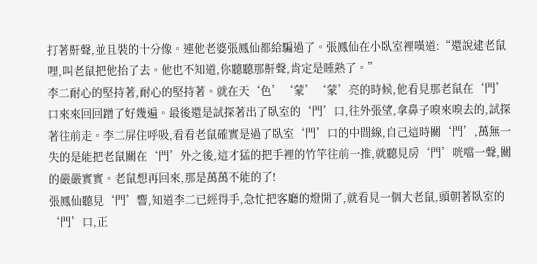打著鼾聲,並且裝的十分像。連他老婆張鳳仙都給騙過了。張鳳仙在小臥室裡嘆道:“還說逮老鼠哩,叫老鼠把他抬了去。他也不知道,你聽聽那鼾聲,肯定是睡熟了。”
李二耐心的堅持著,耐心的堅持著。就在天‘色’‘蒙’‘蒙’亮的時候,他看見那老鼠在‘門’口來來回回蹭了好幾遍。最後還是試探著出了臥室的‘門’口,往外張望,拿鼻子嗅來嗅去的,試探著往前走。李二屏住呼吸,看看老鼠確實是過了臥室‘門’口的中間線,自己這時關‘門’,萬無一失的是能把老鼠關在‘門’外之後,這才猛的把手裡的竹竿往前一推,就聽見房‘門’咣噹一聲,關的嚴嚴實實。老鼠想再回來,那是萬萬不能的了!
張鳳仙聽見‘門’響,知道李二已經得手,急忙把客廳的燈開了,就看見一個大老鼠,頭朝著臥室的‘門’口,正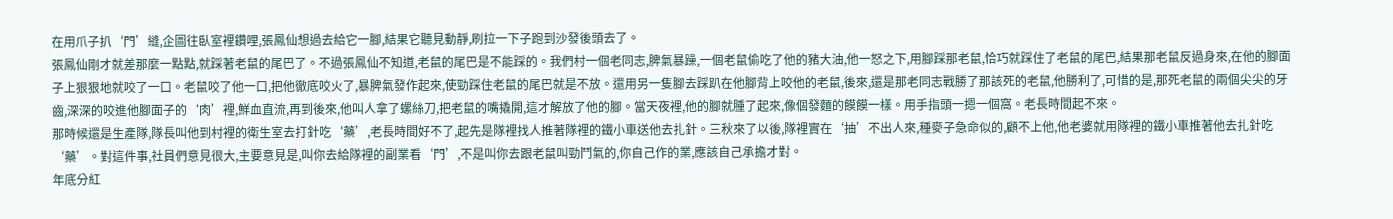在用爪子扒‘門’縫,企圖往臥室裡鑽哩,張鳳仙想過去給它一腳,結果它聽見動靜,刷拉一下子跑到沙發後頭去了。
張鳳仙剛才就差那麼一點點,就踩著老鼠的尾巴了。不過張鳳仙不知道,老鼠的尾巴是不能踩的。我們村一個老同志,脾氣暴躁,一個老鼠偷吃了他的豬大油,他一怒之下,用腳踩那老鼠,恰巧就踩住了老鼠的尾巴,結果那老鼠反過身來,在他的腳面子上狠狠地就咬了一口。老鼠咬了他一口,把他徹底咬火了,暴脾氣發作起來,使勁踩住老鼠的尾巴就是不放。還用另一隻腳去踩趴在他腳背上咬他的老鼠,後來,還是那老同志戰勝了那該死的老鼠,他勝利了,可惜的是,那死老鼠的兩個尖尖的牙齒,深深的咬進他腳面子的‘肉’裡,鮮血直流,再到後來,他叫人拿了螺絲刀,把老鼠的嘴撬開,這才解放了他的腳。當天夜裡,他的腳就腫了起來,像個發麵的饃饃一樣。用手指頭一摁一個窩。老長時間起不來。
那時候還是生產隊,隊長叫他到村裡的衛生室去打針吃‘藥’,老長時間好不了,起先是隊裡找人推著隊裡的鐵小車送他去扎針。三秋來了以後,隊裡實在‘抽’不出人來,種麥子急命似的,顧不上他,他老婆就用隊裡的鐵小車推著他去扎針吃‘藥’。對這件事,社員們意見很大,主要意見是,叫你去給隊裡的副業看‘門’,不是叫你去跟老鼠叫勁鬥氣的,你自己作的業,應該自己承擔才對。
年底分紅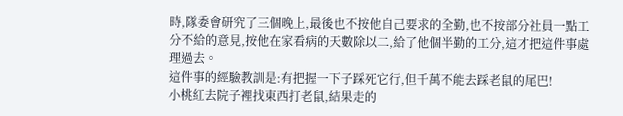時,隊委會研究了三個晚上,最後也不按他自己要求的全勤,也不按部分社員一點工分不給的意見,按他在家看病的天數除以二,給了他個半勤的工分,這才把這件事處理過去。
這件事的經驗教訓是:有把握一下子踩死它行,但千萬不能去踩老鼠的尾巴!
小桃紅去院子裡找東西打老鼠,結果走的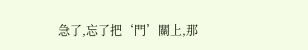急了,忘了把‘門’關上,那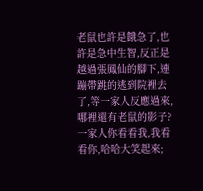老鼠也許是餓急了,也許是急中生智,反正是越過張鳳仙的腳下,連蹦帶跳的逃到院裡去了,等一家人反應過來,哪裡還有老鼠的影子?
一家人你看看我,我看看你,哈哈大笑起來;